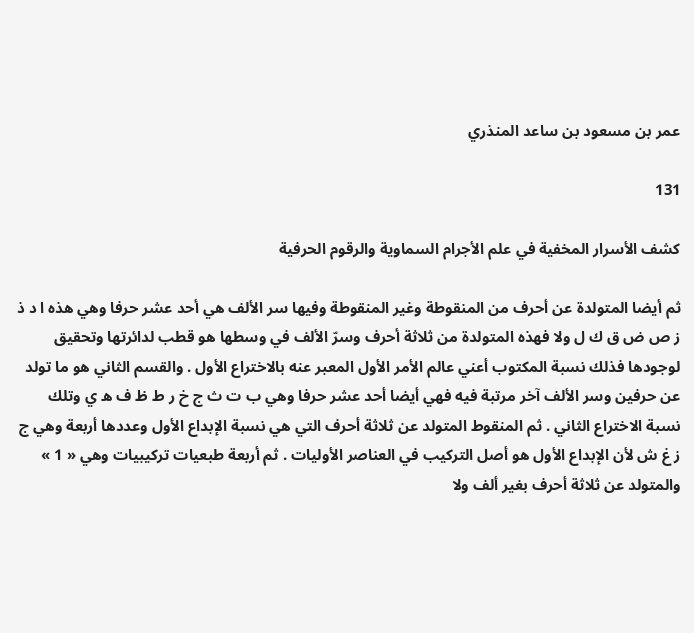عمر بن مسعود بن ساعد المنذري

131

كشف الأسرار المخفية في علم الأجرام السماوية والرقوم الحرفية

ثم أيضا المتولدة عن أحرف من المنقوطة وغير المنقوطة وفيها سر الألف هي أحد عشر حرفا وهي هذه ا د ذ ز ص ض ق ك ل ولا فهذه المتولدة من ثلاثة أحرف وسرّ الألف في وسطها هو قطب لدائرتها وتحقيق لوجودها فذلك نسبة المكتوب أعني عالم الأمر الأول المعبر عنه بالاختراع الأول . والقسم الثاني هو ما تولد عن حرفين وسر الألف آخر مرتبة فيه فهي أيضا أحد عشر حرفا وهي ب ت ث ج خ ر ط ظ ف ه ي وتلك نسبة الاختراع الثاني . ثم المنقوط المتولد عن ثلاثة أحرف التي هي نسبة الإبداع الأول وعددها أربعة وهي ج ز غ ش لأن الإبداع الأول هو أصل التركيب في العناصر الأوليات . ثم أربعة طبعيات تركيبيات وهي « 1 » والمتولد عن ثلاثة أحرف بغير ألف ولا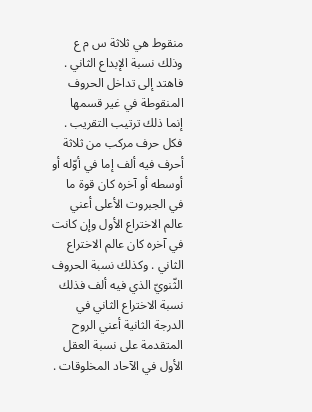منقوط هي ثلاثة س م ع وذلك نسبة الإبداع الثاني . فاهتد إلى تداخل الحروف المنقوطة في غير قسمها إنما ذلك ترتيب التقريب . فكل حرف مركب من ثلاثة أحرف فيه ألف إما في أوّله أو أوسطه أو آخره كان قوة ما في الجبروت الأعلى أعني عالم الاختراع الأول وإن كانت في آخره كان عالم الاختراع الثاني . وكذلك نسبة الحروف الثّنويّ الذي فيه ألف فذلك نسبة الاختراع الثاني في الدرجة الثانية أعني الروح المتقدمة على نسبة العقل الأول في الآحاد المخلوقات .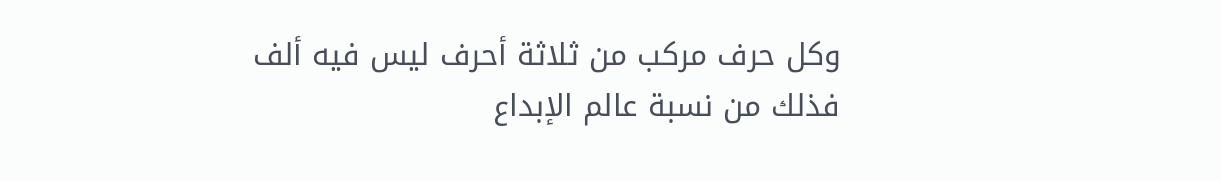وكل حرف مركب من ثلاثة أحرف ليس فيه ألف فذلك من نسبة عالم الإبداع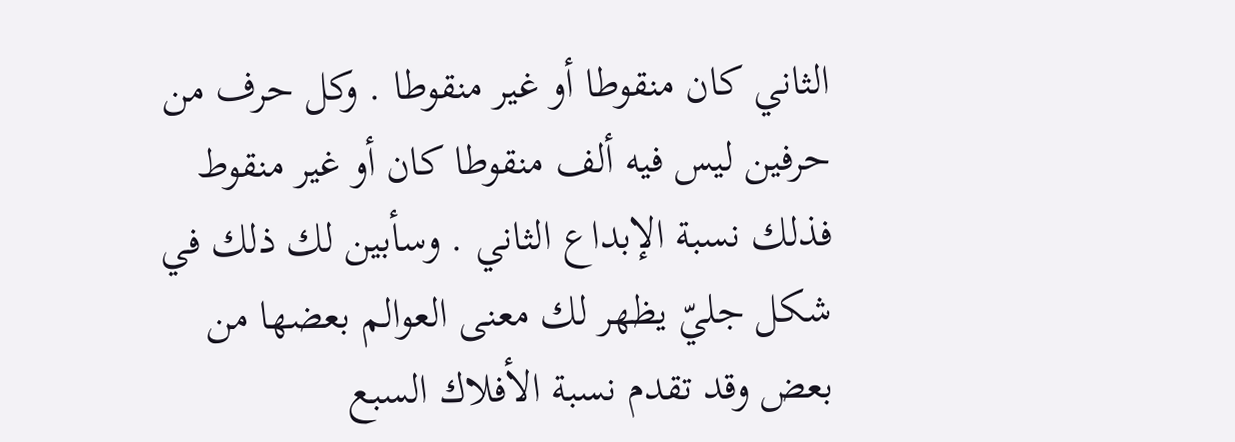الثاني كان منقوطا أو غير منقوطا . وكل حرف من حرفين ليس فيه ألف منقوطا كان أو غير منقوط فذلك نسبة الإبداع الثاني . وسأبين لك ذلك في شكل جليّ يظهر لك معنى العوالم بعضها من بعض وقد تقدم نسبة الأفلاك السبع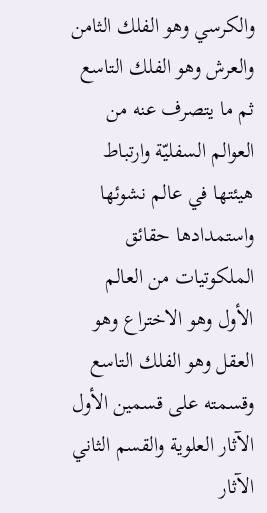والكرسي وهو الفلك الثامن والعرش وهو الفلك التاسع ثم ما يتصرف عنه من العوالم السفليّة وارتباط هيئتها في عالم نشوئها واستمدادها حقائق الملكوتيات من العالم الأول وهو الاختراع وهو العقل وهو الفلك التاسع وقسمته على قسمين الأول الآثار العلوية والقسم الثاني الآثار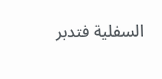السفلية فتدبر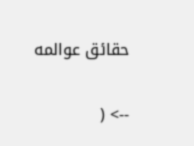حقائق عوالمه

--> (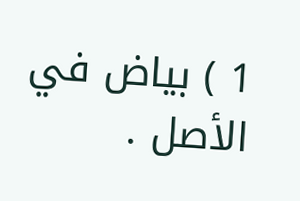1 ) بياض في الأصل .